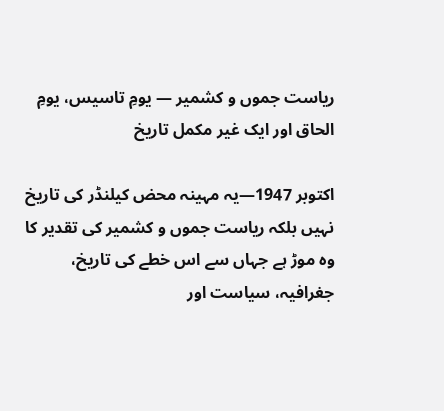ریاست جموں و کشمیر — یومِ تاسیس، یومِ الحاق اور ایک غیر مکمل تاریخ

اکتوبر 1947—یہ مہینہ محض کیلنڈر کی تاریخ نہیں بلکہ ریاست جموں و کشمیر کی تقدیر کا وہ موڑ ہے جہاں سے اس خطے کی تاریخ، جغرافیہ، سیاست اور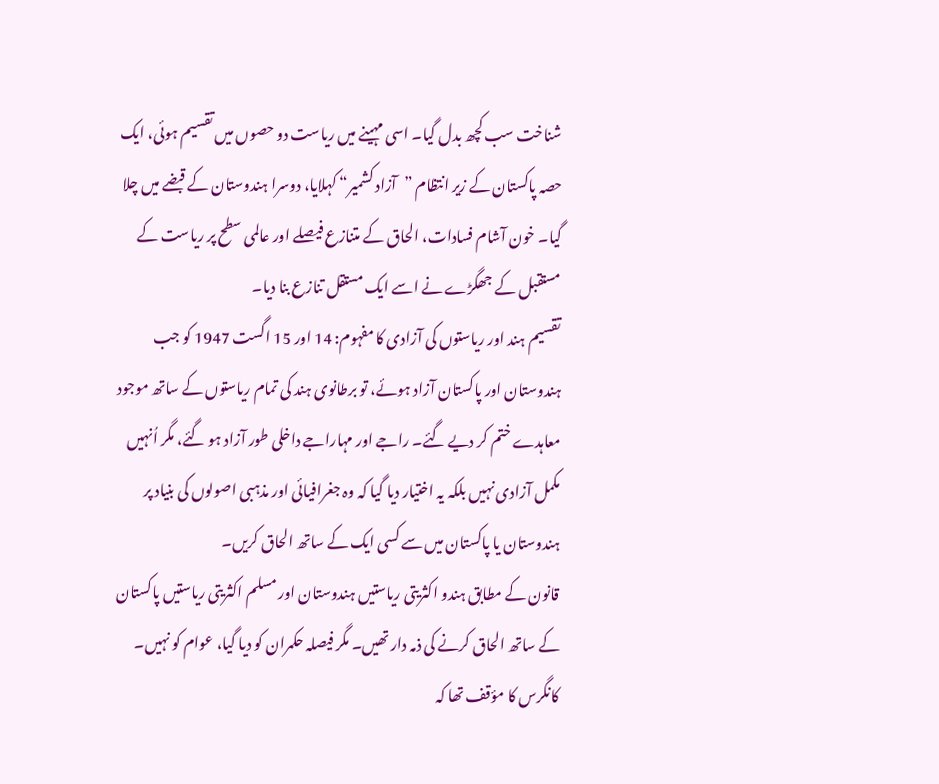شناخت سب کچھ بدل گیا۔ اسی مہینے میں ریاست دو حصوں میں تقسیم ہوئی، ایک حصہ پاکستان کے زیر انتظام ”آزاد کشمیر“ کہلایا، دوسرا ہندوستان کے قبضے میں چلا گیا۔ خون آشام فسادات، الحاق کے متنازع فیصلے اور عالمی سطح پر ریاست کے مستقبل کے جھگڑے نے اسے ایک مستقل تنازع بنا دیا۔
تقسیم ہند اور ریاستوں کی آزادی کا مفہوم: 14 اور 15 اگست 1947 کو جب ہندوستان اور پاکستان آزاد ہوئے، تو برطانوی ہند کی تمام ریاستوں کے ساتھ موجود معاہدے ختم کر دیے گئے۔ راجے اور مہاراجے داخلی طور آزاد ہو گئے، مگر اُنہیں مکمل آزادی نہیں بلکہ یہ اختیار دیا گیا کہ وہ جغرافیائی اور مذہبی اصولوں کی بنیاد پر ہندوستان یا پاکستان میں سے کسی ایک کے ساتھ الحاق کریں۔
قانون کے مطابق ہندو اکثریتی ریاستیں ہندوستان اور مسلم اکثریتی ریاستیں پاکستان کے ساتھ الحاق کرنے کی ذمہ دار تھیں۔ مگر فیصلہ حکمران کو دیا گیا، عوام کو نہیں۔ کانگرس کا مؤقف تھا کہ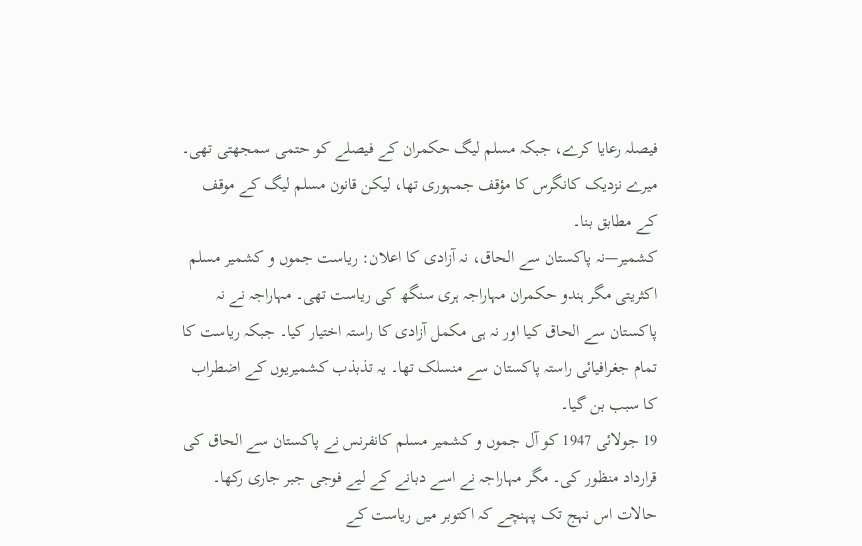فیصلہ رعایا کرے، جبکہ مسلم لیگ حکمران کے فیصلے کو حتمی سمجھتی تھی۔ میرے نزدیک کانگرس کا مؤقف جمہوری تھا، لیکن قانون مسلم لیگ کے موقف کے مطابق بنا۔
کشمیر—نہ پاکستان سے الحاق، نہ آزادی کا اعلان: ریاست جموں و کشمیر مسلم اکثریتی مگر ہندو حکمران مہاراجہ ہری سنگھ کی ریاست تھی۔ مہاراجہ نے نہ پاکستان سے الحاق کیا اور نہ ہی مکمل آزادی کا راستہ اختیار کیا۔ جبکہ ریاست کا تمام جغرافیائی راستہ پاکستان سے منسلک تھا۔ یہ تذبذب کشمیریوں کے اضطراب کا سبب بن گیا۔
19 جولائی 1947 کو آل جموں و کشمیر مسلم کانفرنس نے پاکستان سے الحاق کی قرارداد منظور کی۔ مگر مہاراجہ نے اسے دبانے کے لیے فوجی جبر جاری رکھا۔ حالات اس نہج تک پہنچے کہ اکتوبر میں ریاست کے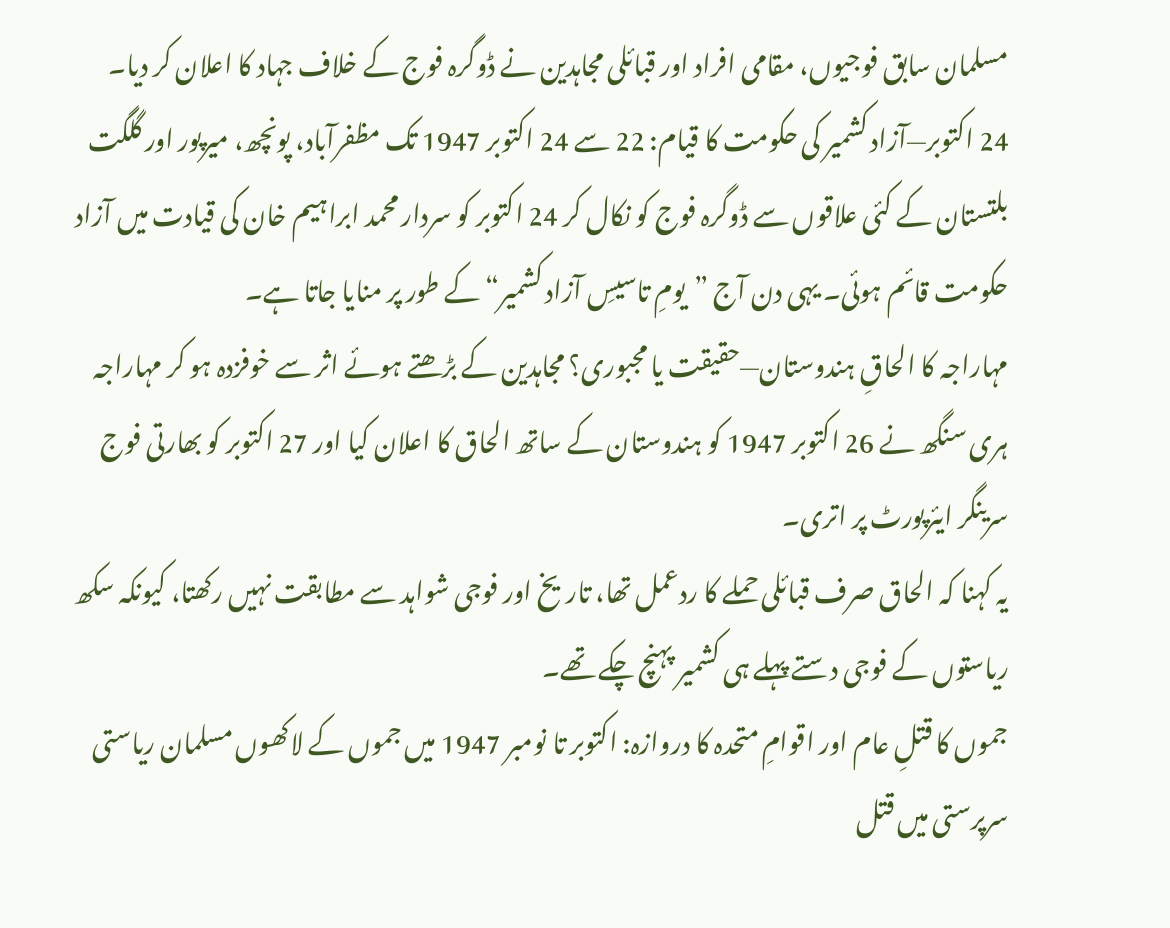مسلمان سابق فوجیوں، مقامی افراد اور قبائلی مجاہدین نے ڈوگرہ فوج کے خلاف جہاد کا اعلان کر دیا۔
24 اکتوبر—آزاد کشمیر کی حکومت کا قیام: 22 سے 24 اکتوبر 1947 تک مظفرآباد، پونچھ، میرپور اور گلگت بلتستان کے کئی علاقوں سے ڈوگرہ فوج کو نکال کر 24 اکتوبر کو سردار محمد ابراہیم خان کی قیادت میں آزاد حکومت قائم ہوئی۔ یہی دن آج ”یومِ تاسیسِ آزاد کشمیر“ کے طور پر منایا جاتا ہے۔
مہاراجہ کا الحاقِ ہندوستان—حقیقت یا مجبوری؟ مجاہدین کے بڑھتے ہوئے اثر سے خوفزدہ ہو کر مہاراجہ ہری سنگھ نے 26 اکتوبر 1947 کو ہندوستان کے ساتھ الحاق کا اعلان کیا اور 27 اکتوبر کو بھارتی فوج سرینگر ایئرپورٹ پر اتری۔
یہ کہنا کہ الحاق صرف قبائلی حملے کا ردعمل تھا، تاریخ اور فوجی شواہد سے مطابقت نہیں رکھتا، کیونکہ سکھ ریاستوں کے فوجی دستے پہلے ہی کشمیر پہنچ چکے تھے۔
جموں کا قتلِ عام اور اقوامِ متحدہ کا دروازہ: اکتوبر تا نومبر 1947 میں جموں کے لاکھوں مسلمان ریاستی سرپرستی میں قتل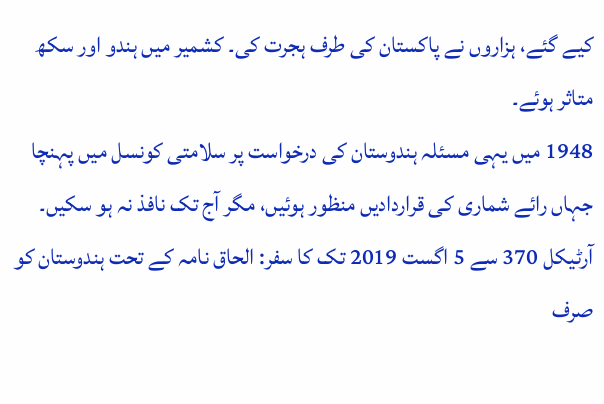کیے گئے، ہزاروں نے پاکستان کی طرف ہجرت کی۔ کشمیر میں ہندو اور سکھ متاثر ہوئے۔
1948 میں یہی مسئلہ ہندوستان کی درخواست پر سلامتی کونسل میں پہنچا جہاں رائے شماری کی قراردادیں منظور ہوئیں، مگر آج تک نافذ نہ ہو سکیں۔
آرٹیکل 370 سے 5 اگست 2019 تک کا سفر: الحاق نامہ کے تحت ہندوستان کو صرف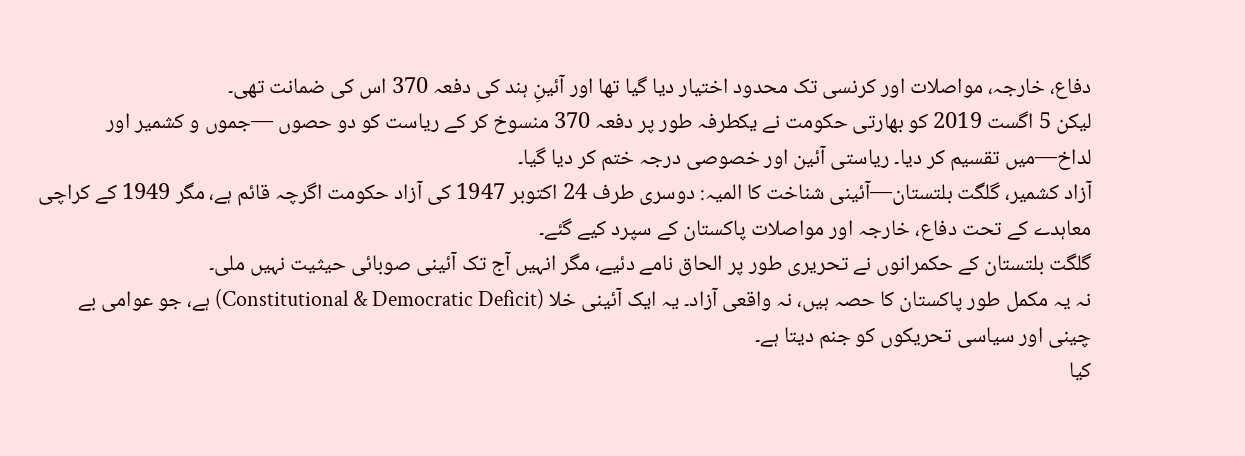دفاع، خارجہ، مواصلات اور کرنسی تک محدود اختیار دیا گیا تھا اور آئینِ ہند کی دفعہ 370 اس کی ضمانت تھی۔
لیکن 5 اگست 2019 کو بھارتی حکومت نے یکطرفہ طور پر دفعہ 370 منسوخ کر کے ریاست کو دو حصوں —جموں و کشمیر اور لداخ—میں تقسیم کر دیا۔ ریاستی آئین اور خصوصی درجہ ختم کر دیا گیا۔
آزاد کشمیر، گلگت بلتستان—آئینی شناخت کا المیہ: دوسری طرف 24 اکتوبر 1947 کی آزاد حکومت اگرچہ قائم ہے، مگر 1949 کے کراچی معاہدے کے تحت دفاع، خارجہ اور مواصلات پاکستان کے سپرد کیے گئے۔
گلگت بلتستان کے حکمرانوں نے تحریری طور پر الحاق نامے دئیے، مگر انہیں آج تک آئینی صوبائی حیثیت نہیں ملی۔
نہ یہ مکمل طور پاکستان کا حصہ ہیں، نہ واقعی آزاد۔ یہ ایک آئینی خلا (Constitutional & Democratic Deficit) ہے، جو عوامی بے چینی اور سیاسی تحریکوں کو جنم دیتا ہے۔
کیا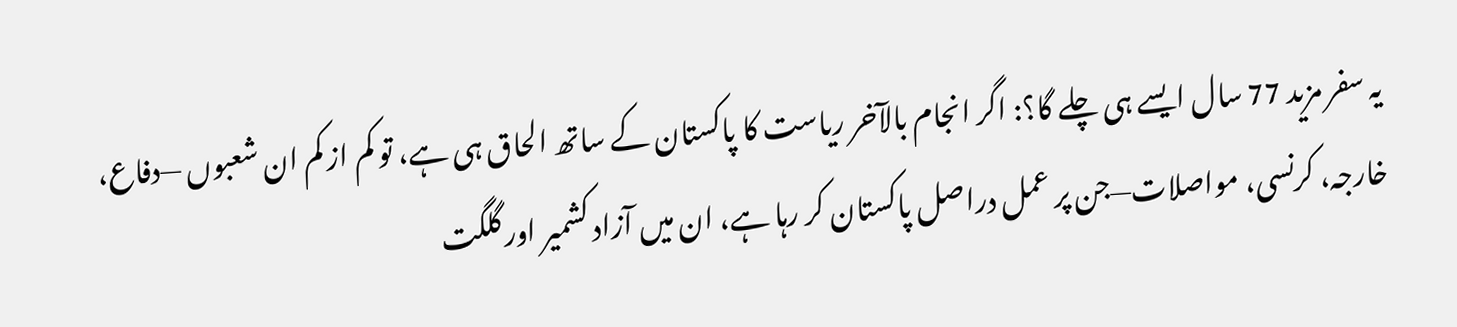یہ سفر مزید 77 سال ایسے ہی چلے گا؟: اگر انجام بالآخر ریاست کا پاکستان کے ساتھ الحاق ہی ہے، تو کم از کم ان شعبوں —دفاع، خارجہ، کرنسی، مواصلات—جن پر عمل دراصل پاکستان کر رہا ہے، ان میں آزاد کشمیر اور گلگت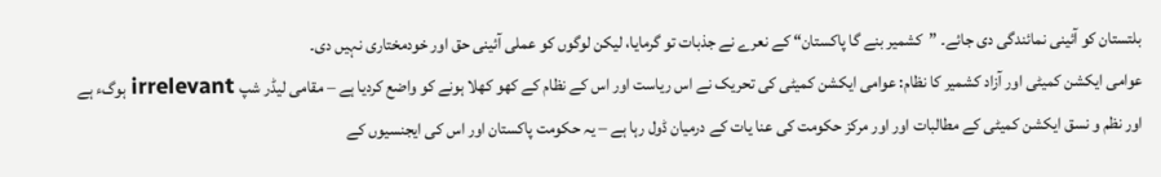بلتستان کو آئینی نمائندگی دی جائے۔ ”کشمیر بنے گا پاکستان“ کے نعرے نے جذبات تو گرمایا، لیکن لوگوں کو عملی آئینی حق اور خودمختاری نہیں دی۔
عوامی ایکشن کمیٹی اور آزاد کشمیر کا نظام: عوامی ایکشن کمیٹی کی تحریک نے اس ریاست اور اس کے نظام کے کھو کھلا ہونے کو واضع کردیا ہے – مقامی لیڈر شپ irrelevant ہوگء ہے اور نظم و نسق ایکشن کمیٹی کے مطالبات اور اور مرکز حکومت کی عنا یات کے درمیان ڈول رہا ہے – یہ حکومت پاکستان اور اس کی ایجنسیوں کے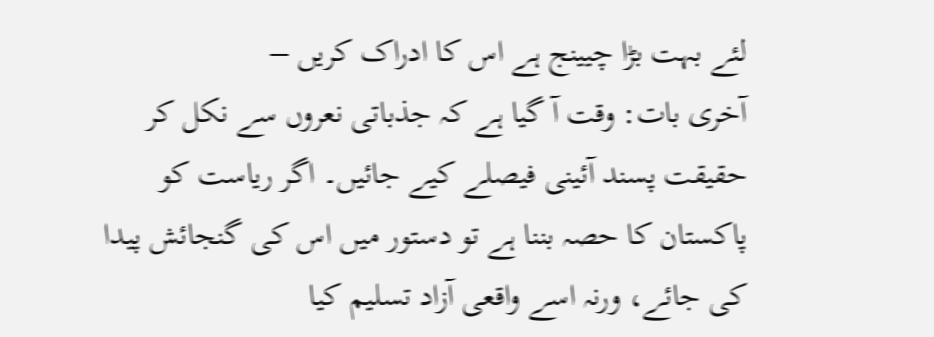لئے بہت بڑا چیینج ہے اس کا ادراک کریں –
آخری بات: وقت آ گیا ہے کہ جذباتی نعروں سے نکل کر حقیقت پسند آئینی فیصلے کیے جائیں۔ اگر ریاست کو پاکستان کا حصہ بننا ہے تو دستور میں اس کی گنجائش پیدا کی جائے، ورنہ اسے واقعی آزاد تسلیم کیا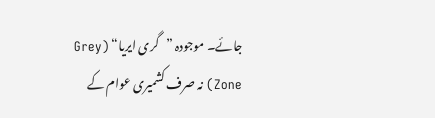جائے۔ موجودہ ”گری ایریا“ (Grey Zone) نہ صرف کشمیری عوام کے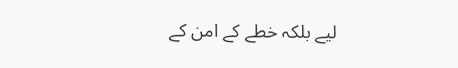لیے بلکہ خطے کے امن کے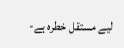لیے مستقل خطرہ ہے-